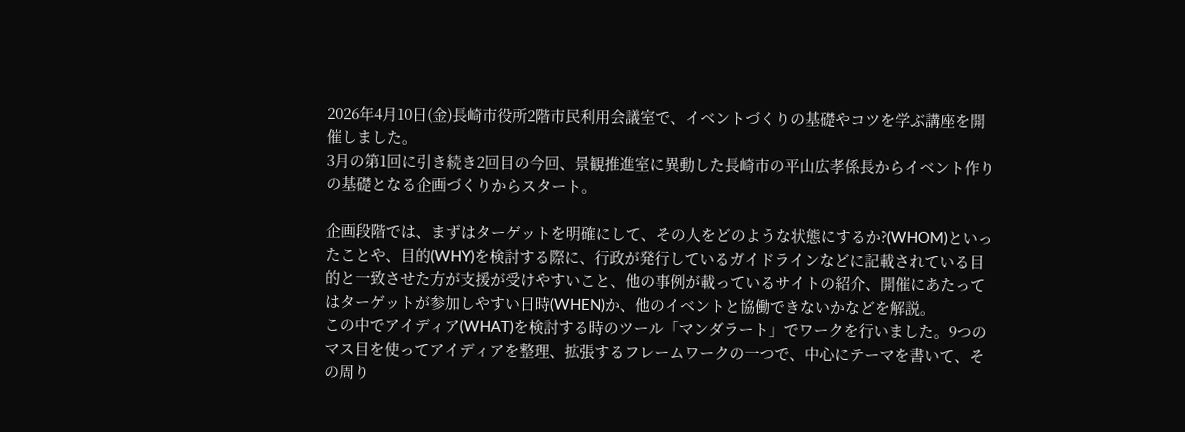2026年4月10日(金)長崎市役所2階市民利用会議室で、イベントづくりの基礎やコツを学ぶ講座を開催しました。
3月の第1回に引き続き2回目の今回、景観推進室に異動した長崎市の平山広孝係長からイベント作りの基礎となる企画づくりからスタート。

企画段階では、まずはターゲットを明確にして、その人をどのような状態にするか?(WHOM)といったことや、目的(WHY)を検討する際に、行政が発行しているガイドラインなどに記載されている目的と一致させた方が支援が受けやすいこと、他の事例が載っているサイトの紹介、開催にあたってはターゲットが参加しやすい日時(WHEN)か、他のイベントと協働できないかなどを解説。
この中でアイディア(WHAT)を検討する時のツール「マンダラート」でワークを行いました。9つのマス目を使ってアイディアを整理、拡張するフレームワークの一つで、中心にテーマを書いて、その周り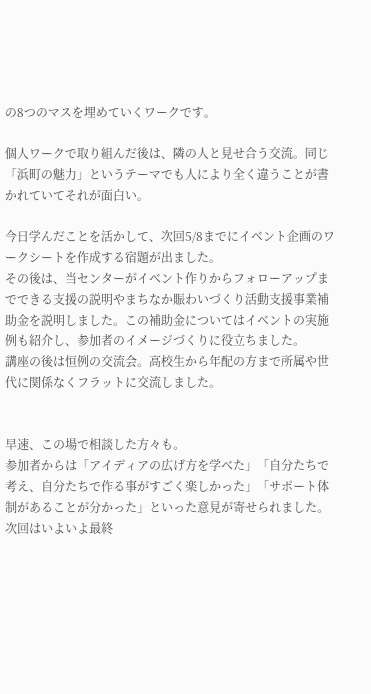の8つのマスを埋めていくワークです。

個人ワークで取り組んだ後は、隣の人と見せ合う交流。同じ「浜町の魅力」というテーマでも人により全く違うことが書かれていてそれが面白い。

今日学んだことを活かして、次回5/8までにイベント企画のワークシートを作成する宿題が出ました。
その後は、当センターがイベント作りからフォローアップまでできる支援の説明やまちなか賑わいづくり活動支援事業補助金を説明しました。この補助金についてはイベントの実施例も紹介し、参加者のイメージづくりに役立ちました。
講座の後は恒例の交流会。高校生から年配の方まで所属や世代に関係なくフラットに交流しました。


早速、この場で相談した方々も。
参加者からは「アイディアの広げ方を学べた」「自分たちで考え、自分たちで作る事がすごく楽しかった」「サポート体制があることが分かった」といった意見が寄せられました。
次回はいよいよ最終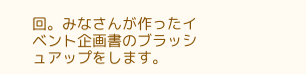回。みなさんが作ったイベント企画書のブラッシュアップをします。